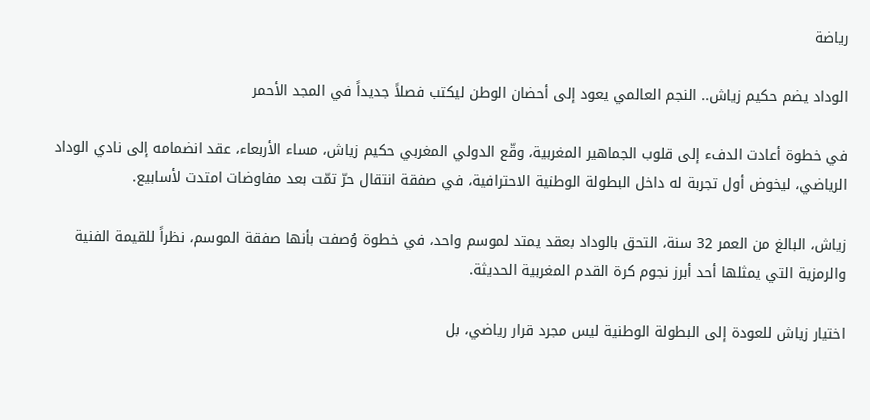رياضة

الوداد يضم حكيم زياش.. النجم العالمي يعود إلى أحضان الوطن ليكتب فصلاً جديداً في المجد الأحمر

في خطوة أعادت الدفء إلى قلوب الجماهير المغربية، وقّع الدولي المغربي حكيم زياش، مساء الأربعاء، عقد انضمامه إلى نادي الوداد الرياضي، ليخوض أول تجربة له داخل البطولة الوطنية الاحترافية، في صفقة انتقال حرّ تمّت بعد مفاوضات امتدت لأسابيع.

زياش، البالغ من العمر 32 سنة، التحق بالوداد بعقد يمتد لموسم واحد، في خطوة وُصفت بأنها صفقة الموسم، نظراً للقيمة الفنية والرمزية التي يمثلها أحد أبرز نجوم كرة القدم المغربية الحديثة.

اختيار زياش للعودة إلى البطولة الوطنية ليس مجرد قرار رياضي، بل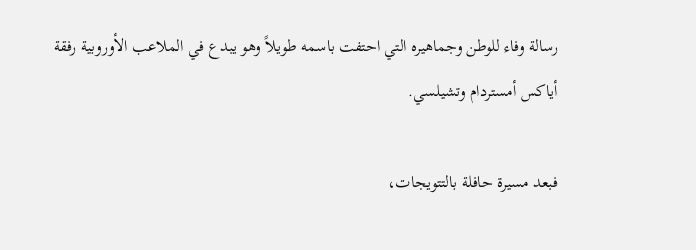رسالة وفاء للوطن وجماهيره التي احتفت باسمه طويلاً وهو يبدع في الملاعب الأوروبية رفقة أياكس أمستردام وتشيلسي.

فبعد مسيرة حافلة بالتتويجات،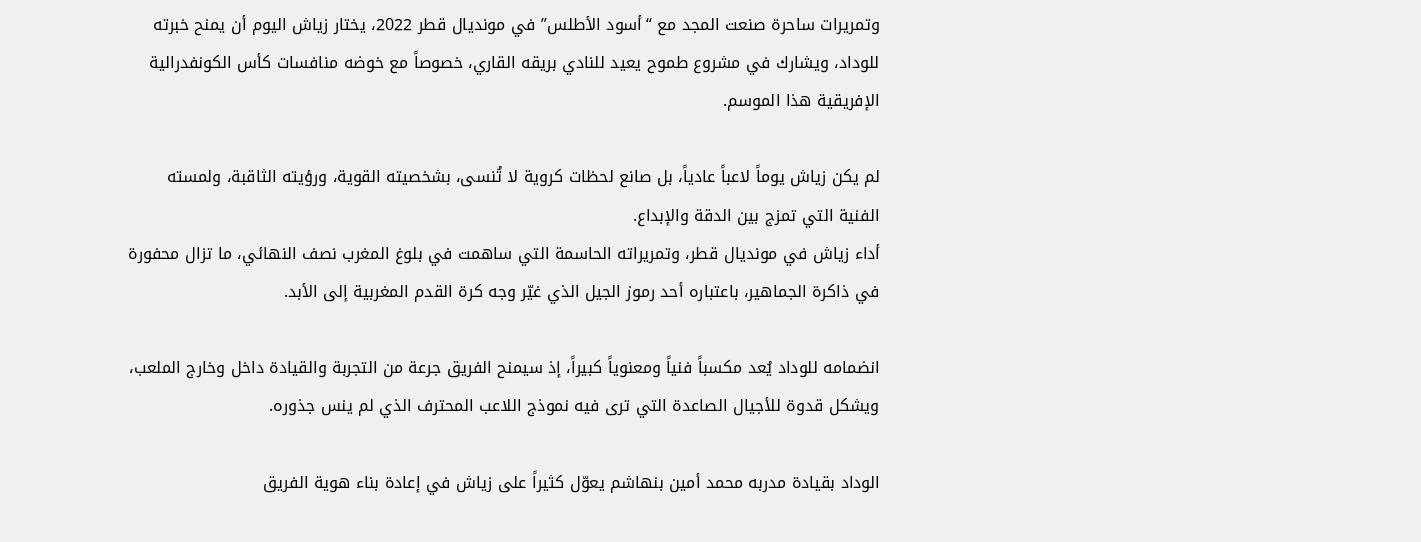وتمريرات ساحرة صنعت المجد مع “أسود الأطلس” في مونديال قطر 2022، يختار زياش اليوم أن يمنح خبرته للوداد، ويشارك في مشروع طموح يعيد للنادي بريقه القاري، خصوصاً مع خوضه منافسات كأس الكونفدرالية الإفريقية هذا الموسم.

لم يكن زياش يوماً لاعباً عادياً، بل صانع لحظات كروية لا تُنسى، بشخصيته القوية، ورؤيته الثاقبة، ولمسته الفنية التي تمزج بين الدقة والإبداع.
أداء زياش في مونديال قطر، وتمريراته الحاسمة التي ساهمت في بلوغ المغرب نصف النهائي، ما تزال محفورة في ذاكرة الجماهير، باعتباره أحد رموز الجيل الذي غيّر وجه كرة القدم المغربية إلى الأبد.

انضمامه للوداد يُعد مكسباً فنياً ومعنوياً كبيراً، إذ سيمنح الفريق جرعة من التجربة والقيادة داخل وخارج الملعب، ويشكل قدوة للأجيال الصاعدة التي ترى فيه نموذج اللاعب المحترف الذي لم ينس جذوره.

الوداد بقيادة مدربه محمد أمين بنهاشم يعوّل كثيراً على زياش في إعادة بناء هوية الفريق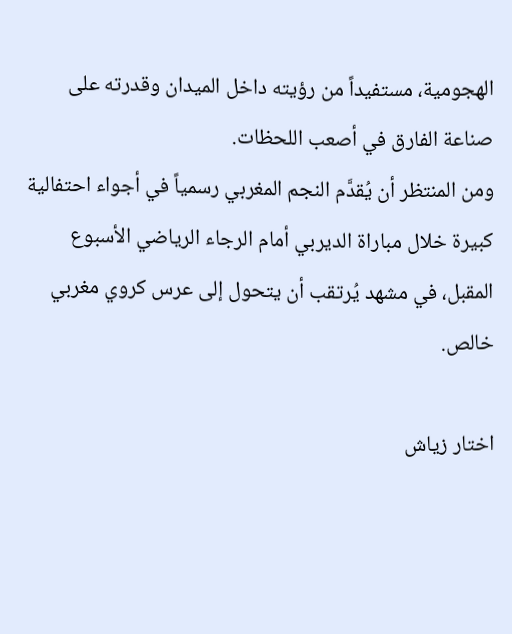الهجومية، مستفيداً من رؤيته داخل الميدان وقدرته على صناعة الفارق في أصعب اللحظات.
ومن المنتظر أن يُقدَّم النجم المغربي رسمياً في أجواء احتفالية كبيرة خلال مباراة الديربي أمام الرجاء الرياضي الأسبوع المقبل، في مشهد يُرتقب أن يتحول إلى عرس كروي مغربي خالص.

اختار زياش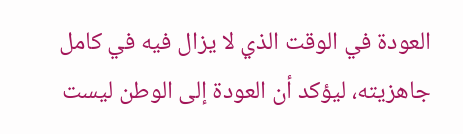العودة في الوقت الذي لا يزال فيه في كامل جاهزيته، ليؤكد أن العودة إلى الوطن ليست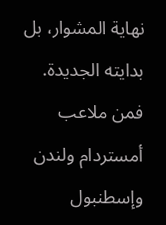نهاية المشوار، بل بدايته الجديدة.
فمن ملاعب أمستردام ولندن وإسطنبول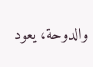والدوحة، يعود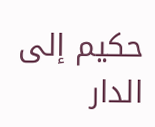حكيم إلى الدار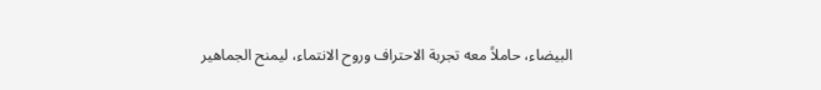البيضاء، حاملاً معه تجربة الاحتراف وروح الانتماء، ليمنح الجماهير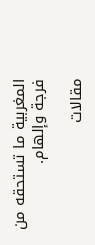المغربية ما تستحقه من فرجة وإلهام.

مقالات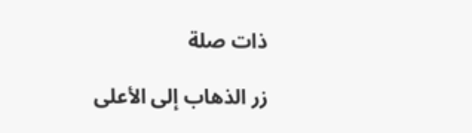ذات صلة

زر الذهاب إلى الأعلى